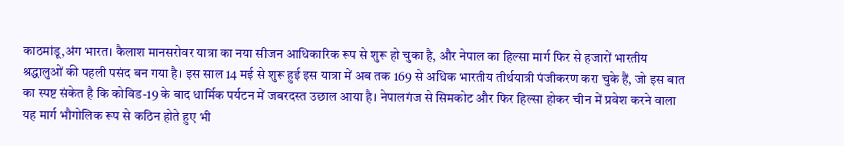काठमांडू,अंग भारत। कैलाश मानसरोवर यात्रा का नया सीजन आधिकारिक रूप से शुरू हो चुका है, और नेपाल का हिल्सा मार्ग फिर से हजारों भारतीय श्रद्धालुओं की पहली पसंद बन गया है। इस साल 14 मई से शुरू हुई इस यात्रा में अब तक 169 से अधिक भारतीय तीर्थयात्री पंजीकरण करा चुके हैं, जो इस बात का स्पष्ट संकेत है कि कोविड-19 के बाद धार्मिक पर्यटन में जबरदस्त उछाल आया है। नेपालगंज से सिमकोट और फिर हिल्सा होकर चीन में प्रवेश करने वाला यह मार्ग भौगोलिक रूप से कठिन होते हुए भी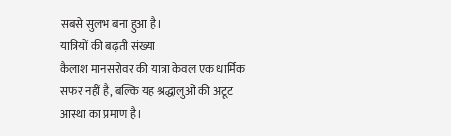सबसे सुलभ बना हुआ है।
यात्रियों की बढ़ती संख्या
कैलाश मानसरोवर की यात्रा केवल एक धार्मिक सफर नहीं है, बल्कि यह श्रद्धालुओं की अटूट आस्था का प्रमाण है।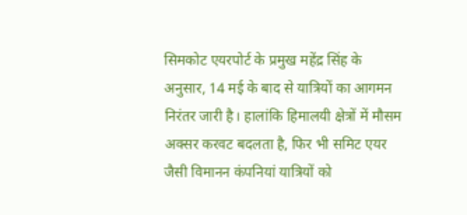सिमकोट एयरपोर्ट के प्रमुख महेंद्र सिंह के अनुसार, 14 मई के बाद से यात्रियों का आगमन निरंतर जारी है। हालांकि हिमालयी क्षेत्रों में मौसम अक्सर करवट बदलता है, फिर भी समिट एयर जैसी विमानन कंपनियां यात्रियों को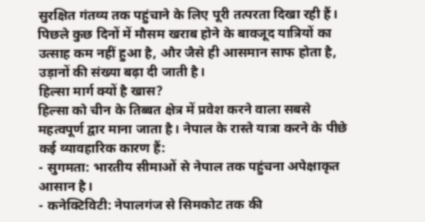सुरक्षित गंतव्य तक पहुंचाने के लिए पूरी तत्परता दिखा रही हैं। पिछले कुछ दिनों में मौसम खराब होने के बावजूद यात्रियों का उत्साह कम नहीं हुआ है, और जैसे ही आसमान साफ होता है, उड़ानों की संख्या बढ़ा दी जाती है।
हिल्सा मार्ग क्यों है खास?
हिल्सा को चीन के तिब्बत क्षेत्र में प्रवेश करने वाला सबसे महत्वपूर्ण द्वार माना जाता है। नेपाल के रास्ते यात्रा करने के पीछे कई व्यावहारिक कारण हैं:
- सुगमता: भारतीय सीमाओं से नेपाल तक पहुंचना अपेक्षाकृत आसान है।
- कनेक्टिविटी: नेपालगंज से सिमकोट तक की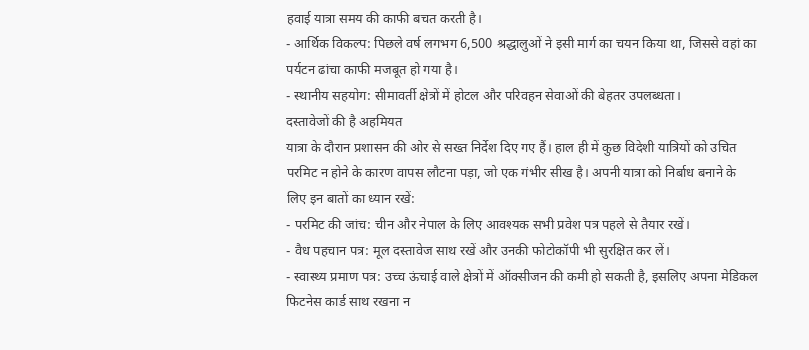हवाई यात्रा समय की काफी बचत करती है।
- आर्थिक विकल्प: पिछले वर्ष लगभग 6,500 श्रद्धालुओं ने इसी मार्ग का चयन किया था, जिससे वहां का पर्यटन ढांचा काफी मजबूत हो गया है।
- स्थानीय सहयोग: सीमावर्ती क्षेत्रों में होटल और परिवहन सेवाओं की बेहतर उपलब्धता।
दस्तावेजों की है अहमियत
यात्रा के दौरान प्रशासन की ओर से सख्त निर्देश दिए गए हैं। हाल ही में कुछ विदेशी यात्रियों को उचित परमिट न होने के कारण वापस लौटना पड़ा, जो एक गंभीर सीख है। अपनी यात्रा को निर्बाध बनाने के लिए इन बातों का ध्यान रखें:
- परमिट की जांच: चीन और नेपाल के लिए आवश्यक सभी प्रवेश पत्र पहले से तैयार रखें।
- वैध पहचान पत्र: मूल दस्तावेज साथ रखें और उनकी फोटोकॉपी भी सुरक्षित कर लें।
- स्वास्थ्य प्रमाण पत्र: उच्च ऊंचाई वाले क्षेत्रों में ऑक्सीजन की कमी हो सकती है, इसलिए अपना मेडिकल फिटनेस कार्ड साथ रखना न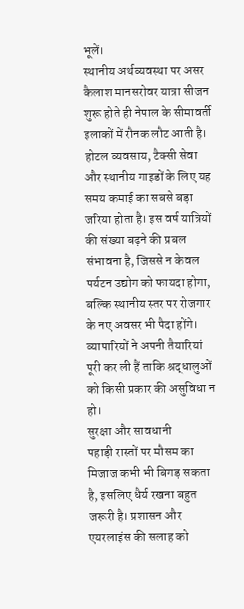भूलें।
स्थानीय अर्थव्यवस्था पर असर
कैलाश मानसरोवर यात्रा सीजन शुरू होते ही नेपाल के सीमावर्ती इलाकों में रौनक लौट आती है। होटल व्यवसाय, टैक्सी सेवा और स्थानीय गाइडों के लिए यह समय कमाई का सबसे बड़ा जरिया होता है। इस वर्ष यात्रियों की संख्या बढ़ने की प्रबल संभावना है, जिससे न केवल पर्यटन उद्योग को फायदा होगा, बल्कि स्थानीय स्तर पर रोजगार के नए अवसर भी पैदा होंगे। व्यापारियों ने अपनी तैयारियां पूरी कर ली हैं ताकि श्रद्धालुओं को किसी प्रकार की असुविधा न हो।
सुरक्षा और सावधानी
पहाड़ी रास्तों पर मौसम का मिजाज कभी भी बिगड़ सकता है, इसलिए धैर्य रखना बहुत जरूरी है। प्रशासन और एयरलाइंस की सलाह को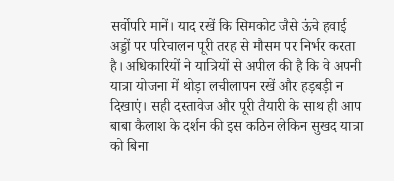सर्वोपरि मानें। याद रखें कि सिमकोट जैसे ऊंचे हवाई अड्डों पर परिचालन पूरी तरह से मौसम पर निर्भर करता है। अधिकारियों ने यात्रियों से अपील की है कि वे अपनी यात्रा योजना में थोड़ा लचीलापन रखें और हड़बड़ी न दिखाएं। सही दस्तावेज और पूरी तैयारी के साथ ही आप बाबा कैलाश के दर्शन की इस कठिन लेकिन सुखद यात्रा को बिना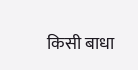किसी बाधा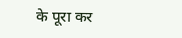के पूरा कर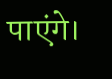पाएंगे।